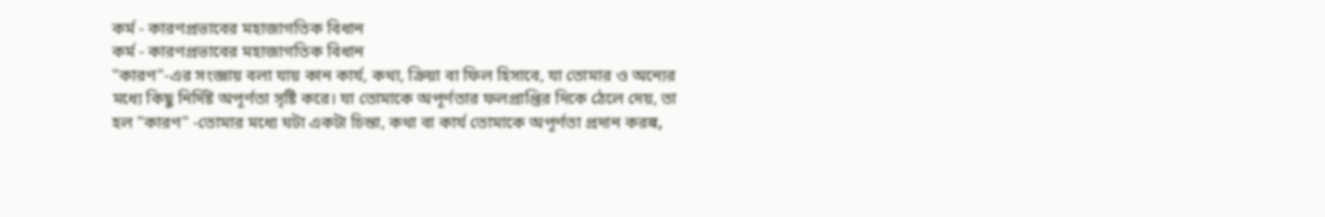কর্ম - কারণপ্রভাবের মহাজাগতিক বিধান
কর্ম - কারণপ্রভাবের মহাজাগতিক বিধান
"কারণ"-এর সংজ্ঞায় বলা যায় কান কার্য, কথা, ক্রিয়া বা ফিল হিসাবে, যা তোমার ও অন্যের মধ্যে কিছু নির্দিষ্ট অপূর্ণতা সৃষ্টি করে। যা তোমাকে অপূর্ণতার ফলপ্রাপ্তির দিকে ঠেলে দেয়, তা হল "কারণ" -তোমার মধ্যে ঘটা একটা চিন্তা, কথা বা কার্য তোমাকে অপূর্ণতা প্রদান করव,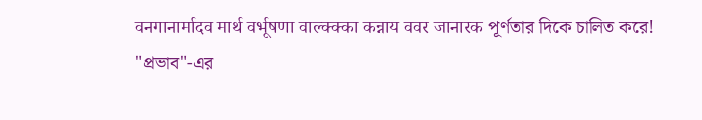वनगानार्मादव मार्थ वर्भूषणा वाल्क्क्का कन्नाय ववर जानारक পূর্ণতার দিকে চালিত করে!
"প্রভাব"-এর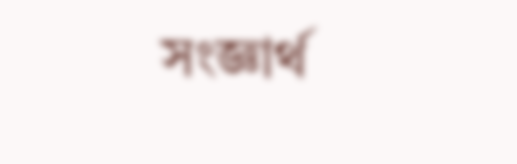সংজ্ঞার্থ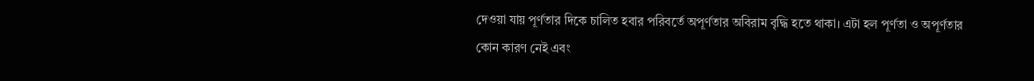দেওয়া যায় পূর্ণতার দিকে চালিত হবার পরিবর্তে অপূর্ণতার অবিরাম বৃদ্ধি হতে থাকা। এটা হল পূর্ণতা ও অপূর্ণতার
কোন কারণ নেই এবং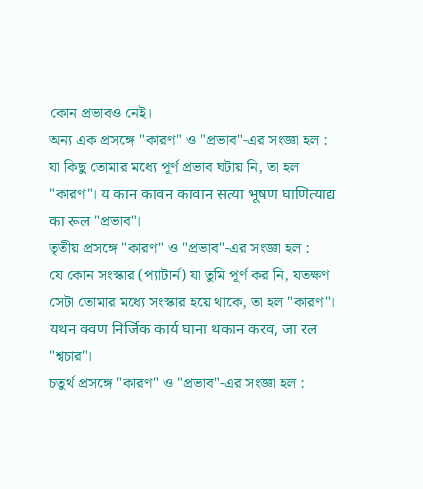কোন প্রভাবও নেই।
অন্য এক প্রসঙ্গে "কারণ" ও "প্রভাব"-এর সংজ্ঞা হল :
যা কিছু তোমার মধ্যে পূর্ণ প্রভাব ঘটায় নি, তা হল "কারণ"। य कान कावन कावान सत्या भूषण घाणित्याद्य का रूल "প্ৰভাব"।
তৃতীয় প্রসঙ্গে "কারণ" ও "প্রভাব"-এর সংজ্ঞা হল :
যে কোন সংস্কার (প্যাটার্ন) যা তুমি পূর্ণ কর নি, যতক্ষণ সেটা তোমার মধ্যে সংস্কার হয়ে থাকে, তা হল "কারণ"। यथन क्वण निर्जिक कार्य घाना थकान करव, जा रल "শ্বচার"।
চতুর্থ প্রসঙ্গে "কারণ" ও "প্রভাব"-এর সংজ্ঞা হল :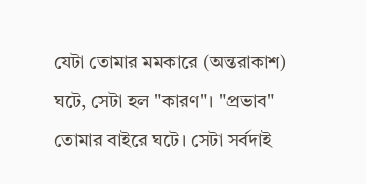যেটা তোমার মমকারে (অন্তরাকাশ) ঘটে, সেটা হল "কারণ"। "প্রভাব" তোমার বাইরে ঘটে। সেটা সর্বদাই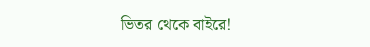ভিতর থেকে বাইরে!